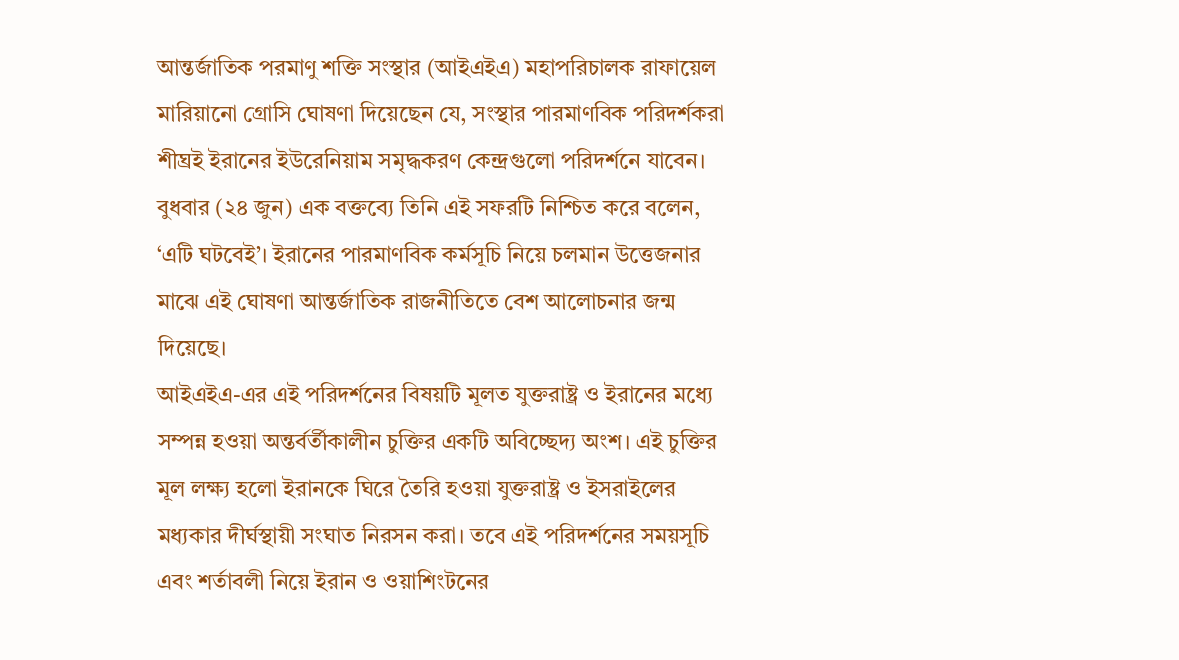আন্তর্জাতিক পরমাণু শক্তি সংস্থার (আইএইএ) মহাপরিচালক রাফায়েল মারিয়ানো গ্রোসি ঘোষণা দিয়েছেন যে, সংস্থার পারমাণবিক পরিদর্শকরা শীঘ্রই ইরানের ইউরেনিয়াম সমৃদ্ধকরণ কেন্দ্রগুলো পরিদর্শনে যাবেন। বুধবার (২৪ জুন) এক বক্তব্যে তিনি এই সফরটি নিশ্চিত করে বলেন, ‘এটি ঘটবেই’। ইরানের পারমাণবিক কর্মসূচি নিয়ে চলমান উত্তেজনার মাঝে এই ঘোষণা আন্তর্জাতিক রাজনীতিতে বেশ আলোচনার জন্ম দিয়েছে।
আইএইএ-এর এই পরিদর্শনের বিষয়টি মূলত যুক্তরাষ্ট্র ও ইরানের মধ্যে সম্পন্ন হওয়া অন্তর্বর্তীকালীন চুক্তির একটি অবিচ্ছেদ্য অংশ। এই চুক্তির মূল লক্ষ্য হলো ইরানকে ঘিরে তৈরি হওয়া যুক্তরাষ্ট্র ও ইসরাইলের মধ্যকার দীর্ঘস্থায়ী সংঘাত নিরসন করা। তবে এই পরিদর্শনের সময়সূচি এবং শর্তাবলী নিয়ে ইরান ও ওয়াশিংটনের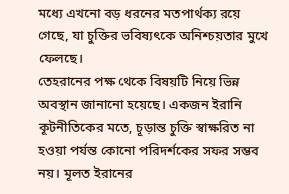মধ্যে এখনো বড় ধরনের মতপার্থক্য রয়ে গেছে, যা চুক্তির ভবিষ্যৎকে অনিশ্চয়তার মুখে ফেলছে।
তেহরানের পক্ষ থেকে বিষয়টি নিয়ে ভিন্ন অবস্থান জানানো হয়েছে। একজন ইরানি কূটনীতিকের মতে, চূড়ান্ত চুক্তি স্বাক্ষরিত না হওয়া পর্যন্ত কোনো পরিদর্শকের সফর সম্ভব নয়। মূলত ইরানের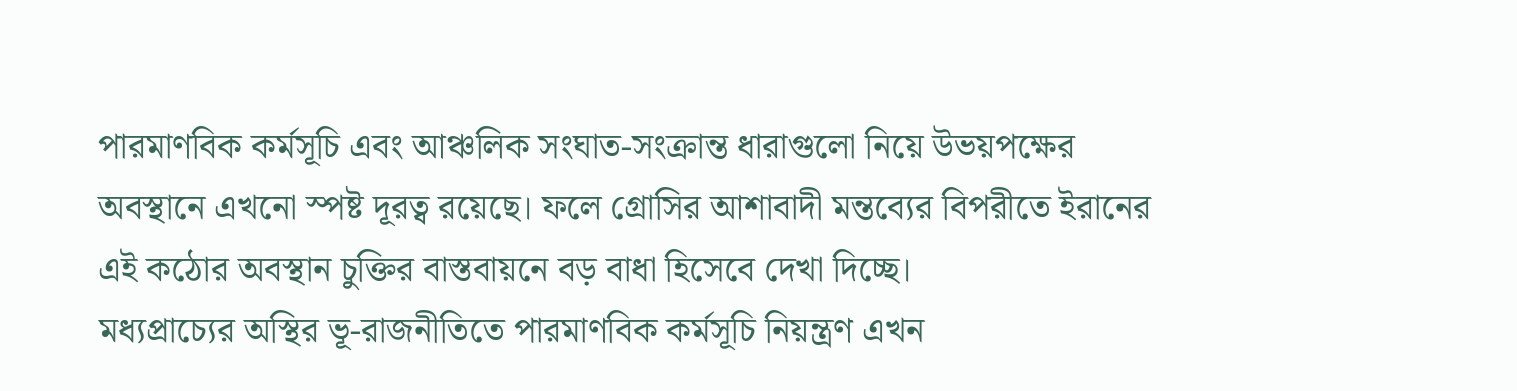পারমাণবিক কর্মসূচি এবং আঞ্চলিক সংঘাত-সংক্রান্ত ধারাগুলো নিয়ে উভয়পক্ষের অবস্থানে এখনো স্পষ্ট দূরত্ব রয়েছে। ফলে গ্রোসির আশাবাদী মন্তব্যের বিপরীতে ইরানের এই কঠোর অবস্থান চুক্তির বাস্তবায়নে বড় বাধা হিসেবে দেখা দিচ্ছে।
মধ্যপ্রাচ্যের অস্থির ভূ-রাজনীতিতে পারমাণবিক কর্মসূচি নিয়ন্ত্রণ এখন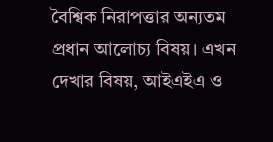বৈশ্বিক নিরাপত্তার অন্যতম প্রধান আলোচ্য বিষয়। এখন দেখার বিষয়, আইএইএ ও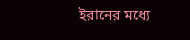ইরানের মধ্যে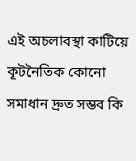এই অচলাবস্থা কাটিয়ে কূটনৈতিক কোনো সমাধান দ্রুত সম্ভব কি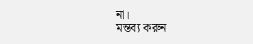না।
মন্তব্য করুন